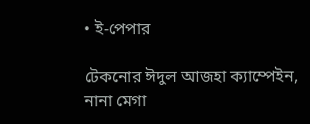• ই-পেপার

টেকনোর ঈদুল আজহা ক্যাম্পেইন, নানা মেগা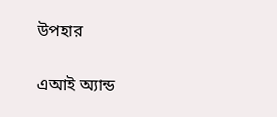উপহার

এআই অ্যান্ড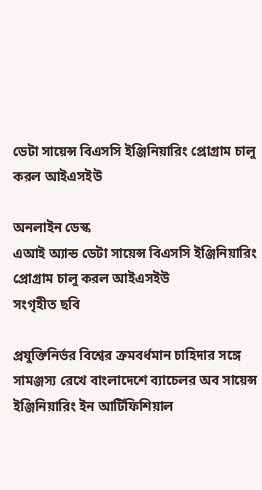ডেটা সায়েন্স বিএসসি ইঞ্জিনিয়ারিং প্রোগ্রাম চালু করল আইএসইউ

অনলাইন ডেস্ক
এআই অ্যান্ড ডেটা সায়েন্স বিএসসি ইঞ্জিনিয়ারিং প্রোগ্রাম চালু করল আইএসইউ
সংগৃহীত ছবি

প্রযুক্তিনির্ভর বিশ্বের ক্রমবর্ধমান চাহিদার সঙ্গে সামঞ্জস্য রেখে বাংলাদেশে ব্যাচেলর অব সায়েন্স ইঞ্জিনিয়ারিং ইন আর্টিফিশিয়াল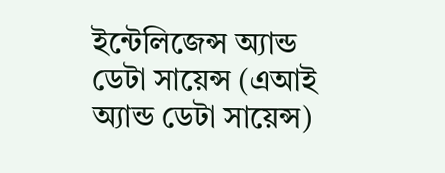ইন্টেলিজেন্স অ্যান্ড ডেটা সায়েন্স (এআই অ্যান্ড ডেটা সায়েন্স)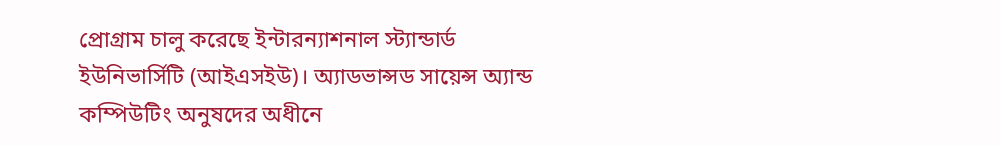প্রোগ্রাম চালু করেছে ইন্টারন্যাশনাল স্ট্যান্ডার্ড ইউনিভার্সিটি (আইএসইউ)। অ্যাডভান্সড সায়েন্স অ্যান্ড কম্পিউটিং অনুষদের অধীনে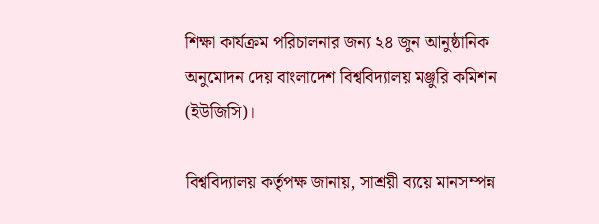শিক্ষা কার্যক্রম পরিচালনার জন্য ২৪ জুন আনুষ্ঠানিক অনুমোদন দেয় বাংলাদেশ বিশ্ববিদ্যালয় মঞ্জুরি কমিশন (ইউজিসি)।

বিশ্ববিদ্যালয় কর্তৃপক্ষ জানায়, সাশ্রয়ী ব্যয়ে মানসম্পন্ন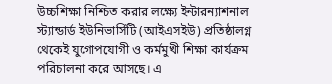উচ্চশিক্ষা নিশ্চিত করার লক্ষ্যে ইন্টারন্যাশনাল স্ট্যান্ডার্ড ইউনিভার্সিটি (আইএসইউ) প্রতিষ্ঠালগ্ন থেকেই যুগোপযোগী ও কর্মমুখী শিক্ষা কার্যক্রম পরিচালনা করে আসছে। এ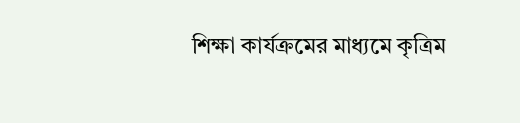শিক্ষা কার্যক্রমের মাধ্যমে কৃত্রিম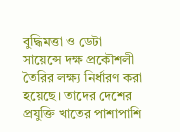বুদ্ধিমত্তা ও ডেটা সায়েন্সে দক্ষ প্রকৌশলী তৈরির লক্ষ্য নির্ধারণ করা হয়েছে। তাদের দেশের প্রযুক্তি খাতের পাশাপাশি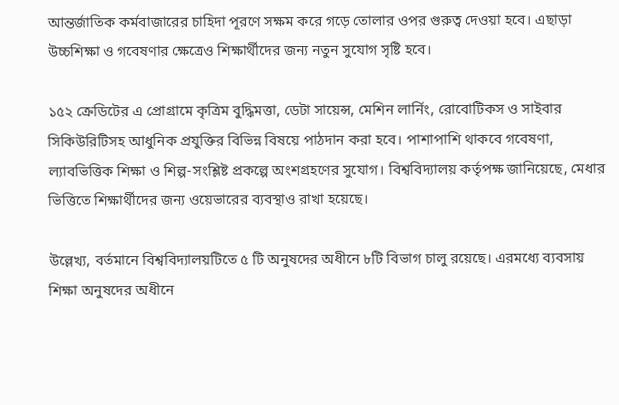আন্তর্জাতিক কর্মবাজারের চাহিদা পূরণে সক্ষম করে গড়ে তোলার ওপর গুরুত্ব দেওয়া হবে। এছাড়া উচ্চশিক্ষা ও গবেষণার ক্ষেত্রেও শিক্ষার্থীদের জন্য নতুন সুযোগ সৃষ্টি হবে।

১৫২ ক্রেডিটের এ প্রোগ্রামে কৃত্রিম বুদ্ধিমত্তা, ডেটা সায়েন্স, মেশিন লার্নিং, রোবোটিকস ও সাইবার সিকিউরিটিসহ আধুনিক প্রযুক্তির বিভিন্ন বিষয়ে পাঠদান করা হবে। পাশাপাশি থাকবে গবেষণা, ল্যাবভিত্তিক শিক্ষা ও শিল্প-সংশ্লিষ্ট প্রকল্পে অংশগ্রহণের সুযোগ। বিশ্ববিদ্যালয় কর্তৃপক্ষ জানিয়েছে, মেধার ভিত্তিতে শিক্ষার্থীদের জন্য ওয়েভারের ব্যবস্থাও রাখা হয়েছে।

উল্লেখ্য, বর্তমানে বিশ্ববিদ্যালয়টিতে ৫ টি অনুষদের অধীনে ৮টি বিভাগ চালু রয়েছে। এরমধ্যে ব্যবসায় শিক্ষা অনুষদের অধীনে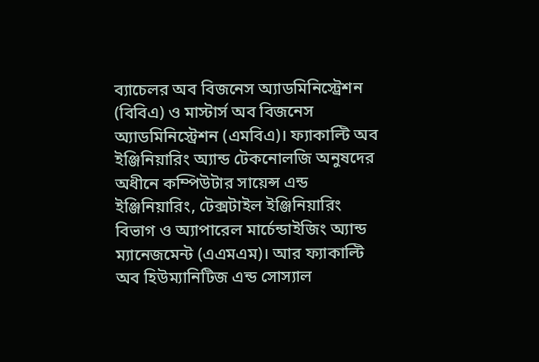ব্যাচেলর অব বিজনেস অ্যাডমিনিস্ট্রেশন (বিবিএ) ও মাস্টার্স অব বিজনেস অ্যাডমিনিস্ট্রেশন (এমবিএ)। ফ্যাকাল্টি অব ইঞ্জিনিয়ারিং অ্যান্ড টেকনোলজি অনুষদের অধীনে কম্পিউটার সায়েন্স এন্ড ইঞ্জিনিয়ারিং, টেক্সটাইল ইঞ্জিনিয়ারিং বিভাগ ও অ্যাপারেল মার্চেন্ডাইজিং অ্যান্ড ম্যানেজমেন্ট (এএমএম)। আর ফ্যাকাল্টি অব হিউম্যানিটিজ এন্ড সোস্যাল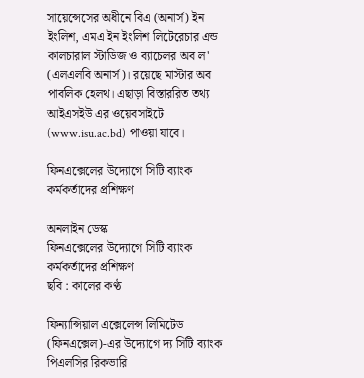সায়েন্সেসের অধীনে বিএ (অনার্স) ইন ইংলিশ, এমএ ইন ইংলিশ লিটেরেচার এন্ড কালচারাল স্টাডিজ ও ব্যাচেলর অব ল' (এলএলবি অনার্স)। রয়েছে মাস্টার অব পাবলিক হেলথ। এছাড়া বিস্তাররিত তথ্য আইএসইউ এর ওয়েবসাইটে (www.isu.ac.bd) পাওয়া যাবে।

ফিনএক্সেলের উদ্যোগে সিটি ব্যাংক কর্মকর্তাদের প্রশিক্ষণ

অনলাইন ডেস্ক
ফিনএক্সেলের উদ্যোগে সিটি ব্যাংক কর্মকর্তাদের প্রশিক্ষণ
ছবি : কালের কণ্ঠ

ফিন্যান্সিয়াল এক্সেলেন্স লিমিটেড (ফিনএক্সেল)-এর উদ্যোগে দ্য সিটি ব্যাংক পিএলসির রিকভারি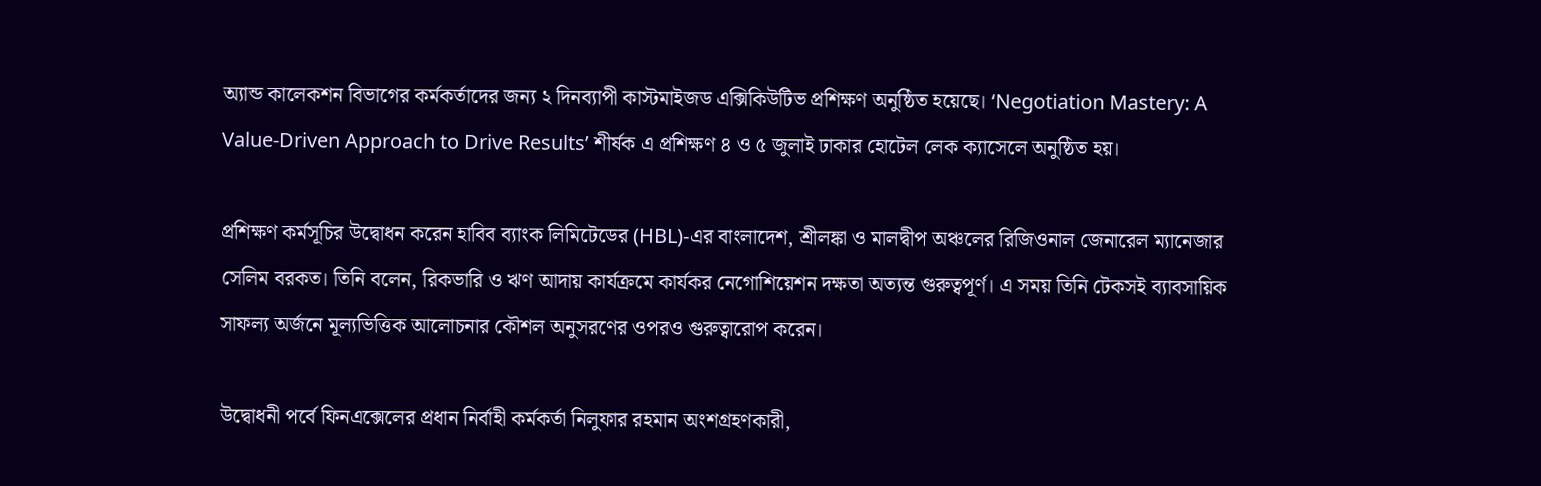অ্যান্ড কালেকশন বিভাগের কর্মকর্তাদের জন্য ২ দিনব্যাপী কাস্টমাইজড এক্সিকিউটিভ প্রশিক্ষণ অনুষ্ঠিত হয়েছে। ‘Negotiation Mastery: A Value-Driven Approach to Drive Results’ শীর্ষক এ প্রশিক্ষণ ৪ ও ৫ জুলাই ঢাকার হোটেল লেক ক্যাসেলে অনুষ্ঠিত হয়।

প্রশিক্ষণ কর্মসূচির উদ্বোধন করেন হাবিব ব্যাংক লিমিটেডের (HBL)-এর বাংলাদেশ, শ্রীলঙ্কা ও মালদ্বীপ অঞ্চলের রিজিওনাল জেনারেল ম্যানেজার সেলিম বরকত। তিনি বলেন, রিকভারি ও ঋণ আদায় কার্যক্রমে কার্যকর নেগোশিয়েশন দক্ষতা অত্যন্ত গুরুত্বপূর্ণ। এ সময় তিনি টেকসই ব্যাবসায়িক সাফল্য অর্জনে মূল্যভিত্তিক আলোচনার কৌশল অনুসরণের ওপরও গুরুত্বারোপ করেন।

উদ্বোধনী পর্বে ফিনএক্সেলের প্রধান নির্বাহী কর্মকর্তা নিলুফার রহমান অংশগ্রহণকারী,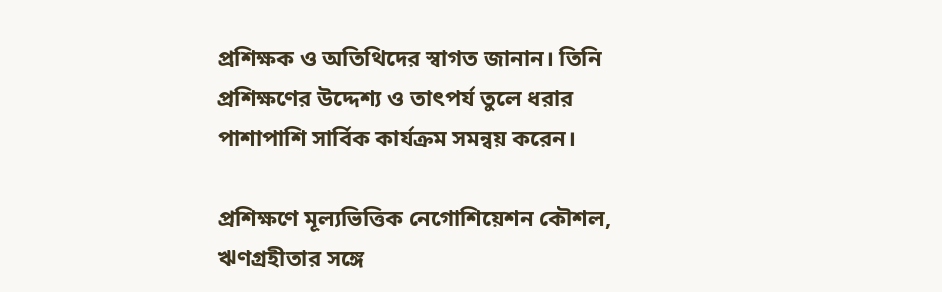প্রশিক্ষক ও অতিথিদের স্বাগত জানান। তিনি প্রশিক্ষণের উদ্দেশ্য ও তাৎপর্য তুলে ধরার পাশাপাশি সার্বিক কার্যক্রম সমন্বয় করেন।

প্রশিক্ষণে মূল্যভিত্তিক নেগোশিয়েশন কৌশল, ঋণগ্রহীতার সঙ্গে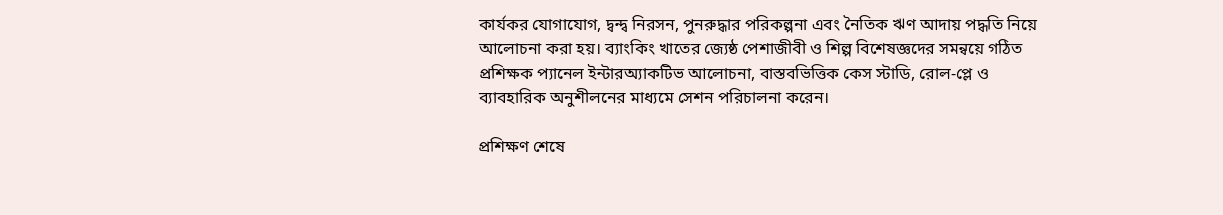কার্যকর যোগাযোগ, দ্বন্দ্ব নিরসন, পুনরুদ্ধার পরিকল্পনা এবং নৈতিক ঋণ আদায় পদ্ধতি নিয়ে আলোচনা করা হয়। ব্যাংকিং খাতের জ্যেষ্ঠ পেশাজীবী ও শিল্প বিশেষজ্ঞদের সমন্বয়ে গঠিত প্রশিক্ষক প্যানেল ইন্টারঅ্যাকটিভ আলোচনা, বাস্তবভিত্তিক কেস স্টাডি, রোল-প্লে ও ব্যাবহারিক অনুশীলনের মাধ্যমে সেশন পরিচালনা করেন।

প্রশিক্ষণ শেষে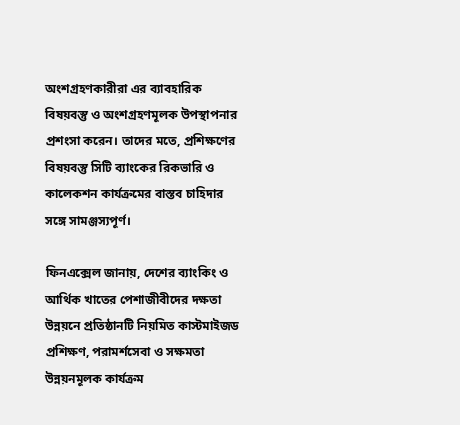অংশগ্রহণকারীরা এর ব্যাবহারিক বিষয়বস্তু ও অংশগ্রহণমূলক উপস্থাপনার প্রশংসা করেন। তাদের মতে, প্রশিক্ষণের বিষয়বস্তু সিটি ব্যাংকের রিকভারি ও কালেকশন কার্যক্রমের বাস্তব চাহিদার সঙ্গে সামঞ্জস্যপূর্ণ।

ফিনএক্সেল জানায়, দেশের ব্যাংকিং ও আর্থিক খাতের পেশাজীবীদের দক্ষতা উন্নয়নে প্রতিষ্ঠানটি নিয়মিত কাস্টমাইজড প্রশিক্ষণ, পরামর্শসেবা ও সক্ষমতা উন্নয়নমূলক কার্যক্রম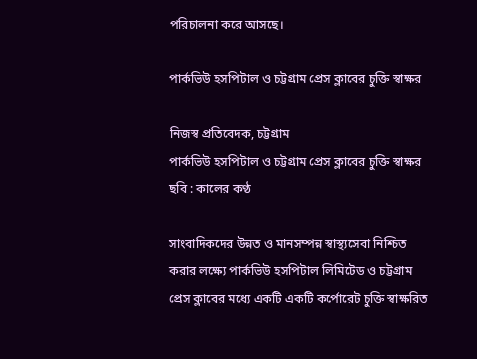পরিচালনা করে আসছে।

পার্কভিউ হসপিটাল ও চট্টগ্রাম প্রেস ক্লাবের চুক্তি স্বাক্ষর

নিজস্ব প্রতিবেদক, চট্টগ্রাম
পার্কভিউ হসপিটাল ও চট্টগ্রাম প্রেস ক্লাবের চুক্তি স্বাক্ষর
ছবি : কালের কণ্ঠ

সাংবাদিকদের উন্নত ও মানসম্পন্ন স্বাস্থ্যসেবা নিশ্চিত করার লক্ষ্যে পার্কভিউ হসপিটাল লিমিটেড ও চট্টগ্রাম প্রেস ক্লাবের মধ্যে একটি একটি কর্পোরেট চুক্তি স্বাক্ষরিত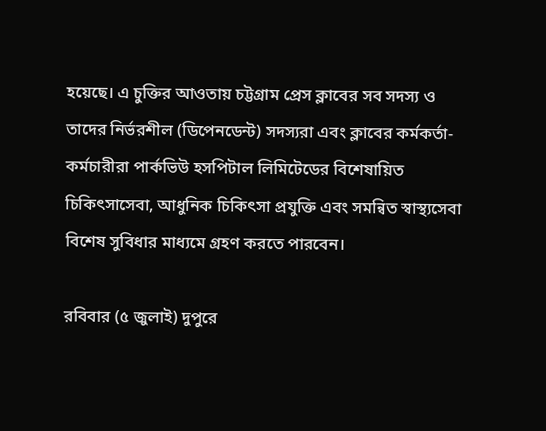হয়েছে। এ চুক্তির আওতায় চট্টগ্রাম প্রেস ক্লাবের সব সদস্য ও তাদের নির্ভরশীল (ডিপেনডেন্ট) সদস্যরা এবং ক্লাবের কর্মকর্তা-কর্মচারীরা পার্কভিউ হসপিটাল লিমিটেডের বিশেষায়িত চিকিৎসাসেবা, আধুনিক চিকিৎসা প্রযুক্তি এবং সমন্বিত স্বাস্থ্যসেবা বিশেষ সুবিধার মাধ্যমে গ্রহণ করতে পারবেন।

রবিবার (৫ জুলাই) দুপুরে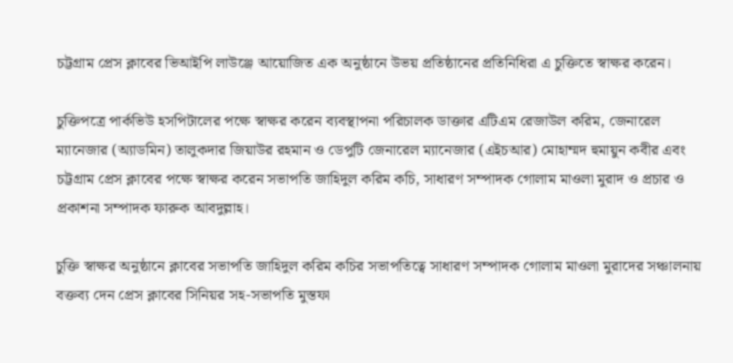চট্টগ্রাম প্রেস ক্লাবের ভিআইপি লাউঞ্জে আয়োজিত এক অনুষ্ঠানে উভয় প্রতিষ্ঠানের প্রতিনিধিরা এ চুক্তিতে স্বাক্ষর করেন।

চুক্তিপত্রে পার্কভিউ হসপিটালের পক্ষে স্বাক্ষর করেন ব্যবস্থাপনা পরিচালক ডাক্তার এটিএম রেজাউল করিম, জেনারেল ম্যানেজার (অ্যাডমিন) তালুকদার জিয়াউর রহমান ও ডেপুটি জেনারেল ম্যানেজার (এইচআর) মোহাম্মদ হুমায়ুন কবীর এবং চট্টগ্রাম প্রেস ক্লাবের পক্ষে স্বাক্ষর করেন সভাপতি জাহিদুল করিম কচি, সাধারণ সম্পাদক গোলাম মাওলা মুরাদ ও প্রচার ও প্রকাশনা সম্পাদক ফারুক আবদুল্লাহ।

চুক্তি স্বাক্ষর অনুষ্ঠানে ক্লাবের সভাপতি জাহিদুল করিম কচির সভাপতিত্বে সাধারণ সম্পাদক গোলাম মাওলা মুরাদের সঞ্চালনায় বক্তব্য দেন প্রেস ক্লাবের সিনিয়র সহ-সভাপতি মুস্তফা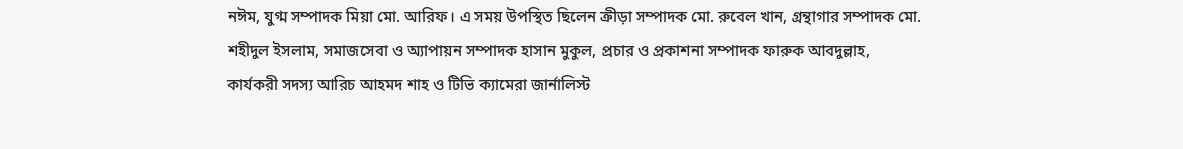নঈম, যুগ্ম সম্পাদক মিয়া মো. আরিফ। এ সময় উপস্থিত ছিলেন ক্রীড়া সম্পাদক মো. রুবেল খান, গ্রন্থাগার সম্পাদক মো. শহীদুল ইসলাম, সমাজসেবা ও অ্যাপায়ন সম্পাদক হাসান মুকুল, প্রচার ও প্রকাশনা সম্পাদক ফারুক আবদুল্লাহ, কার্যকরী সদস্য আরিচ আহমদ শাহ ও টিভি ক্যামেরা জার্নালিস্ট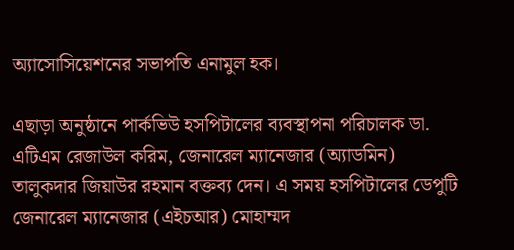অ্যাসোসিয়েশনের সভাপতি এনামুল হক।

এছাড়া অনুষ্ঠানে পার্কভিউ হসপিটালের ব্যবস্থাপনা পরিচালক ডা. এটিএম রেজাউল করিম, জেনারেল ম্যানেজার (অ্যাডমিন) তালুকদার জিয়াউর রহমান বক্তব্য দেন। এ সময় হসপিটালের ডেপুটি জেনারেল ম্যানেজার (এইচআর) মোহাম্মদ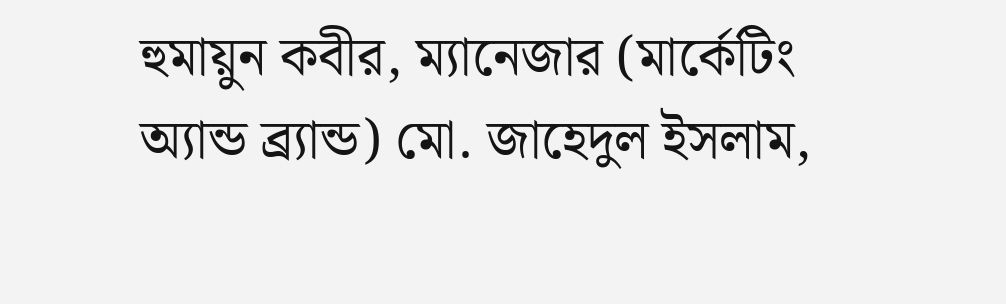হুমায়ুন কবীর, ম্যানেজার (মার্কেটিং অ্যান্ড ব্র্যান্ড) মো. জাহেদুল ইসলাম,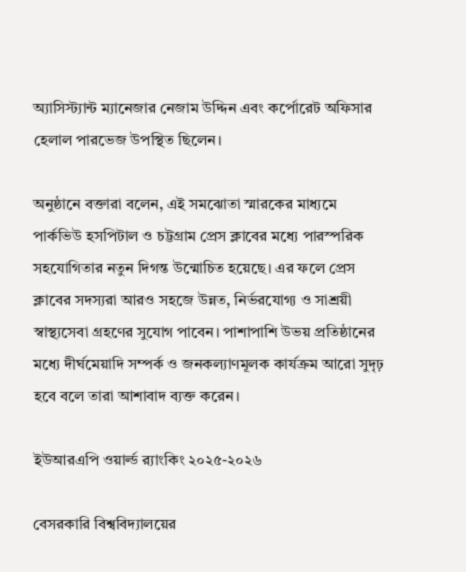অ্যাসিস্ট্যান্ট ম্যানেজার নেজাম উদ্দিন এবং কর্পোরেট অফিসার হেলাল পারভেজ উপস্থিত ছিলেন।

অনুষ্ঠানে বক্তারা বলেন, এই সমঝোতা স্মারকের মাধ্যমে পার্কভিউ হসপিটাল ও চট্টগ্রাম প্রেস ক্লাবের মধ্যে পারস্পরিক সহযোগিতার নতুন দিগন্ত উন্মোচিত হয়েছে। এর ফলে প্রেস ক্লাবের সদস্যরা আরও সহজে উন্নত, নির্ভরযোগ্য ও সাশ্রয়ী স্বাস্থ্যসেবা গ্রহণের সুযোগ পাবেন। পাশাপাশি উভয় প্রতিষ্ঠানের মধ্যে দীর্ঘমেয়াদি সম্পর্ক ও জনকল্যাণমূলক কার্যক্রম আরো সুদৃঢ় হবে বলে তারা আশাবাদ ব্যক্ত করেন।

ইউআরএপি ওয়ার্ল্ড র‍্যাংকিং ২০২৫-২০২৬

বেসরকারি বিশ্ববিদ্যালয়ের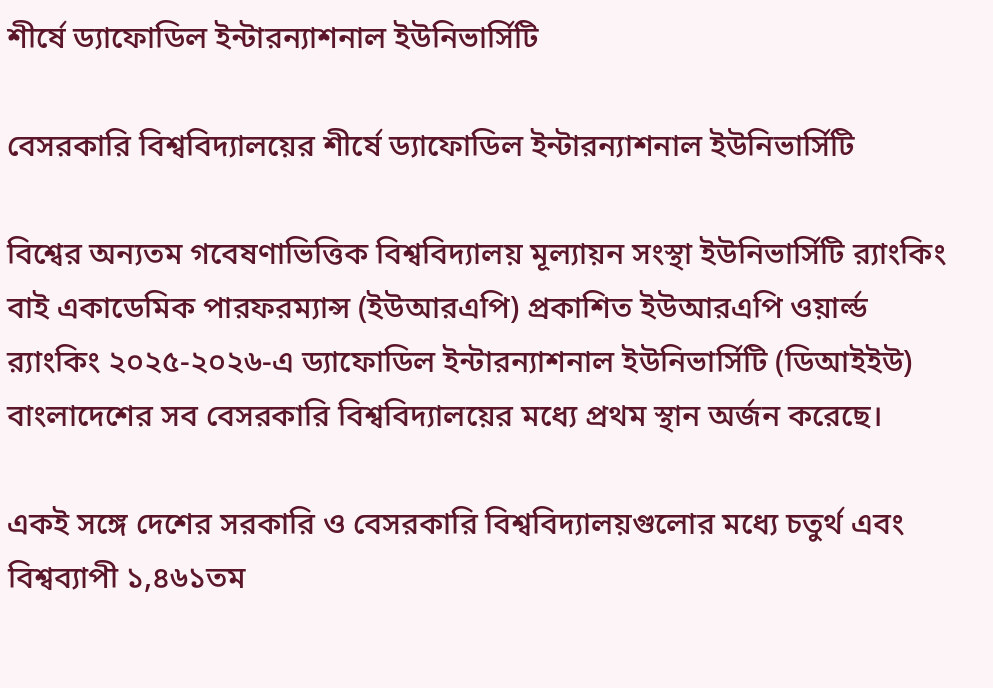শীর্ষে ড্যাফোডিল ইন্টারন্যাশনাল ইউনিভার্সিটি

বেসরকারি বিশ্ববিদ্যালয়ের শীর্ষে ড্যাফোডিল ইন্টারন্যাশনাল ইউনিভার্সিটি

বিশ্বের অন্যতম গবেষণাভিত্তিক বিশ্ববিদ্যালয় মূল্যায়ন সংস্থা ইউনিভার্সিটি র‍্যাংকিং বাই একাডেমিক পারফরম্যান্স (ইউআরএপি) প্রকাশিত ইউআরএপি ওয়ার্ল্ড র‍্যাংকিং ২০২৫-২০২৬-এ ড্যাফোডিল ইন্টারন্যাশনাল ইউনিভার্সিটি (ডিআইইউ) বাংলাদেশের সব বেসরকারি বিশ্ববিদ্যালয়ের মধ্যে প্রথম স্থান অর্জন করেছে।

একই সঙ্গে দেশের সরকারি ও বেসরকারি বিশ্ববিদ্যালয়গুলোর মধ্যে চতুর্থ এবং বিশ্বব্যাপী ১,৪৬১তম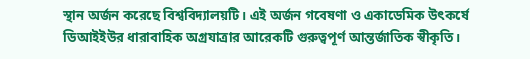স্থান অর্জন করেছে বিশ্ববিদ্যালয়টি। এই অর্জন গবেষণা ও একাডেমিক উৎকর্ষে ডিআইইউর ধারাবাহিক অগ্রযাত্রার আরেকটি গুরুত্বপূর্ণ আন্তর্জাতিক স্বীকৃতি।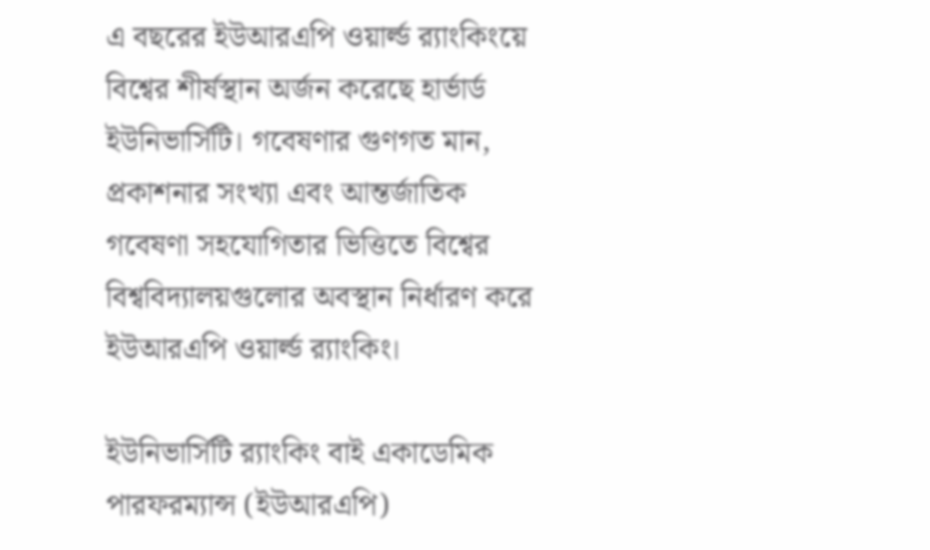এ বছরের ইউআরএপি ওয়ার্ল্ড র‍্যাংকিংয়ে বিশ্বের শীর্ষস্থান অর্জন করেছে হার্ভার্ড ইউনিভার্সিটি। গবেষণার গুণগত মান, প্রকাশনার সংখ্যা এবং আন্তর্জাতিক গবেষণা সহযোগিতার ভিত্তিতে বিশ্বের বিশ্ববিদ্যালয়গুলোর অবস্থান নির্ধারণ করে ইউআরএপি ওয়ার্ল্ড র‍্যাংকিং।

ইউনিভার্সিটি র‍্যাংকিং বাই একাডেমিক পারফরম্যান্স (ইউআরএপি)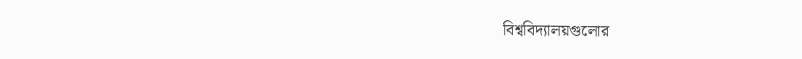বিশ্ববিদ্যালয়গুলোর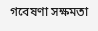গবেষণা সক্ষমতা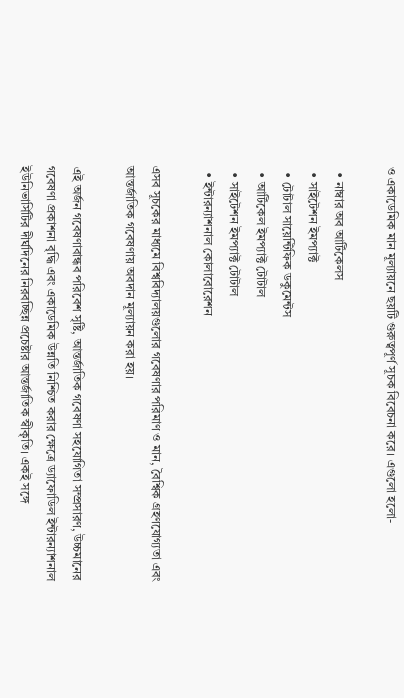ও একাডেমিক মান মূল্যায়নে ছয়টি গুরুত্বপূর্ণ সূচক বিবেচনা করে। এগুলো হলো-

  • নাম্বার অব আর্টিকেলস
  • সাইটেশন ইমপ্যাক্ট
  • টোটাল সায়েন্টিফিক ডকুমেন্টস
  • আর্টিকেল ইমপ্যাক্ট টোটাল
  • সাইটেশন ইমপ্যাক্ট টোটাল
  • ইন্টারন্যাশনাল কোলাবোরেশন

এসব সূচকের মাধ্যমে বিশ্ববিদ্যালয়গুলোর গবেষণার পরিমাণ ও মান, বৈশ্বিক গ্রহণযোগ্যতা এবং আন্তর্জাতিক গবেষণায় অবদান মূল্যায়ন করা হয়।

এই অর্জন গবেষণাবান্ধব পরিবেশ সৃষ্টি, আন্তর্জাতিক গবেষণা সহযোগিতা সম্প্রসারণ, উচ্চমানের গবেষণা প্রকাশনা বৃদ্ধি এবং একাডেমিক উন্নতি নিশ্চিত করার ক্ষেত্রে ড্যাফোডিল ইন্টারন্যাশনাল ইউনিভার্সিটির দীর্ঘদিনের নিরবচ্ছিন্ন প্রচেষ্টার আন্তর্জাতিক স্বীকৃতি। একই সঙ্গে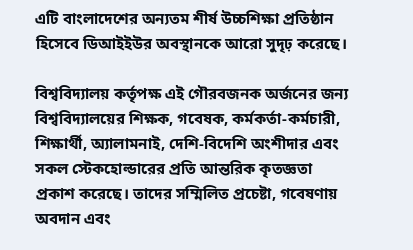এটি বাংলাদেশের অন্যতম শীর্ষ উচ্চশিক্ষা প্রতিষ্ঠান হিসেবে ডিআইইউর অবস্থানকে আরো সুদৃঢ় করেছে।

বিশ্ববিদ্যালয় কর্তৃপক্ষ এই গৌরবজনক অর্জনের জন্য বিশ্ববিদ্যালয়ের শিক্ষক, গবেষক, কর্মকর্তা-কর্মচারী, শিক্ষার্থী, অ্যালামনাই, দেশি-বিদেশি অংশীদার এবং সকল স্টেকহোল্ডারের প্রতি আন্তরিক কৃতজ্ঞতা প্রকাশ করেছে। তাদের সম্মিলিত প্রচেষ্টা, গবেষণায় অবদান এবং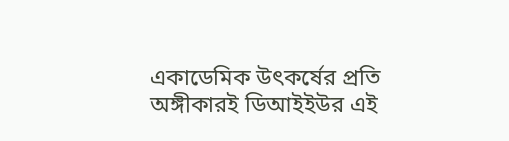একাডেমিক উৎকর্ষের প্রতি অঙ্গীকারই ডিআইইউর এই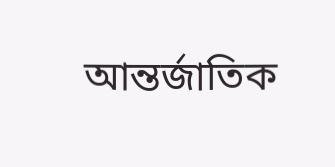আন্তর্জাতিক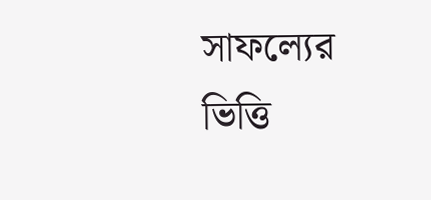সাফল্যের ভিত্তি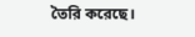তৈরি করেছে।